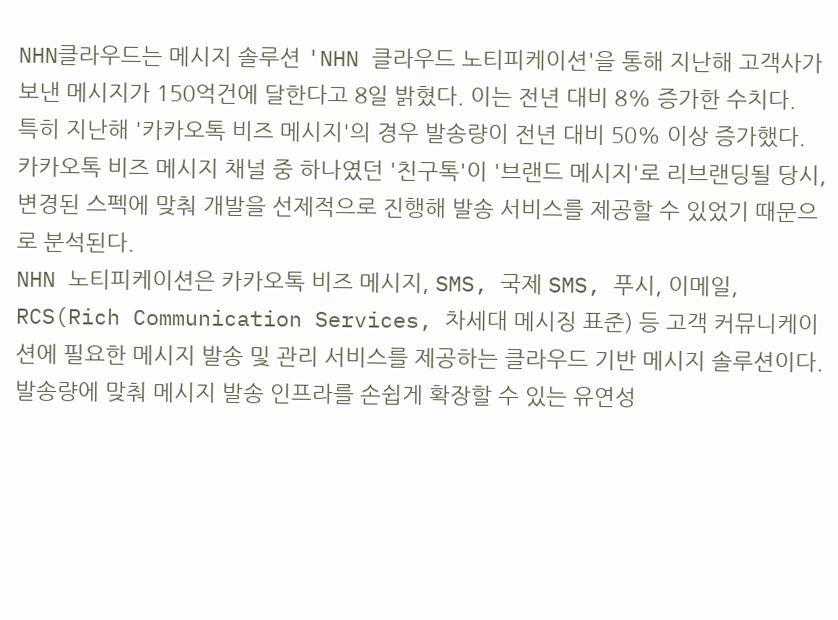NHN클라우드는 메시지 솔루션 'NHN 클라우드 노티피케이션'을 통해 지난해 고객사가 보낸 메시지가 150억건에 달한다고 8일 밝혔다. 이는 전년 대비 8% 증가한 수치다.
특히 지난해 '카카오톡 비즈 메시지'의 경우 발송량이 전년 대비 50% 이상 증가했다. 카카오톡 비즈 메시지 채널 중 하나였던 '친구톡'이 '브랜드 메시지'로 리브랜딩될 당시, 변경된 스펙에 맞춰 개발을 선제적으로 진행해 발송 서비스를 제공할 수 있었기 때문으로 분석된다.
NHN 노티피케이션은 카카오톡 비즈 메시지, SMS, 국제 SMS, 푸시, 이메일, RCS(Rich Communication Services, 차세대 메시징 표준) 등 고객 커뮤니케이션에 필요한 메시지 발송 및 관리 서비스를 제공하는 클라우드 기반 메시지 솔루션이다. 발송량에 맞춰 메시지 발송 인프라를 손쉽게 확장할 수 있는 유연성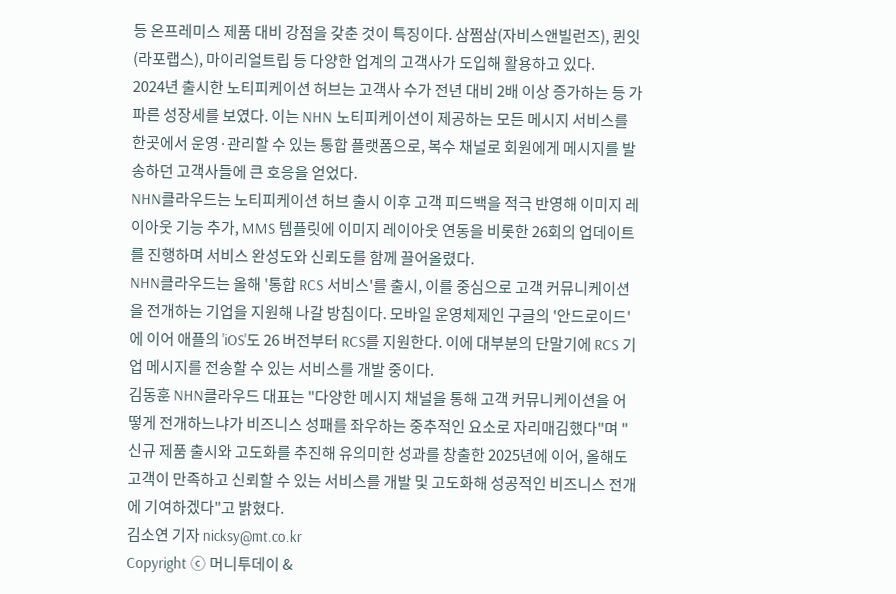등 온프레미스 제품 대비 강점을 갖춘 것이 특징이다. 삼쩜삼(자비스앤빌런즈), 퀸잇(라포랩스), 마이리얼트립 등 다양한 업계의 고객사가 도입해 활용하고 있다.
2024년 출시한 노티피케이션 허브는 고객사 수가 전년 대비 2배 이상 증가하는 등 가파른 성장세를 보였다. 이는 NHN 노티피케이션이 제공하는 모든 메시지 서비스를 한곳에서 운영·관리할 수 있는 통합 플랫폼으로, 복수 채널로 회원에게 메시지를 발송하던 고객사들에 큰 호응을 얻었다.
NHN클라우드는 노티피케이션 허브 출시 이후 고객 피드백을 적극 반영해 이미지 레이아웃 기능 추가, MMS 템플릿에 이미지 레이아웃 연동을 비롯한 26회의 업데이트를 진행하며 서비스 완성도와 신뢰도를 함께 끌어올렸다.
NHN클라우드는 올해 '통합 RCS 서비스'를 출시, 이를 중심으로 고객 커뮤니케이션을 전개하는 기업을 지원해 나갈 방침이다. 모바일 운영체제인 구글의 '안드로이드'에 이어 애플의 'iOS'도 26 버전부터 RCS를 지원한다. 이에 대부분의 단말기에 RCS 기업 메시지를 전송할 수 있는 서비스를 개발 중이다.
김동훈 NHN클라우드 대표는 "다양한 메시지 채널을 통해 고객 커뮤니케이션을 어떻게 전개하느냐가 비즈니스 성패를 좌우하는 중추적인 요소로 자리매김했다"며 "신규 제품 출시와 고도화를 추진해 유의미한 성과를 창출한 2025년에 이어, 올해도 고객이 만족하고 신뢰할 수 있는 서비스를 개발 및 고도화해 성공적인 비즈니스 전개에 기여하겠다"고 밝혔다.
김소연 기자 nicksy@mt.co.kr
Copyright ⓒ 머니투데이 &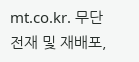mt.co.kr. 무단 전재 및 재배포,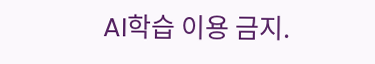AI학습 이용 금지.